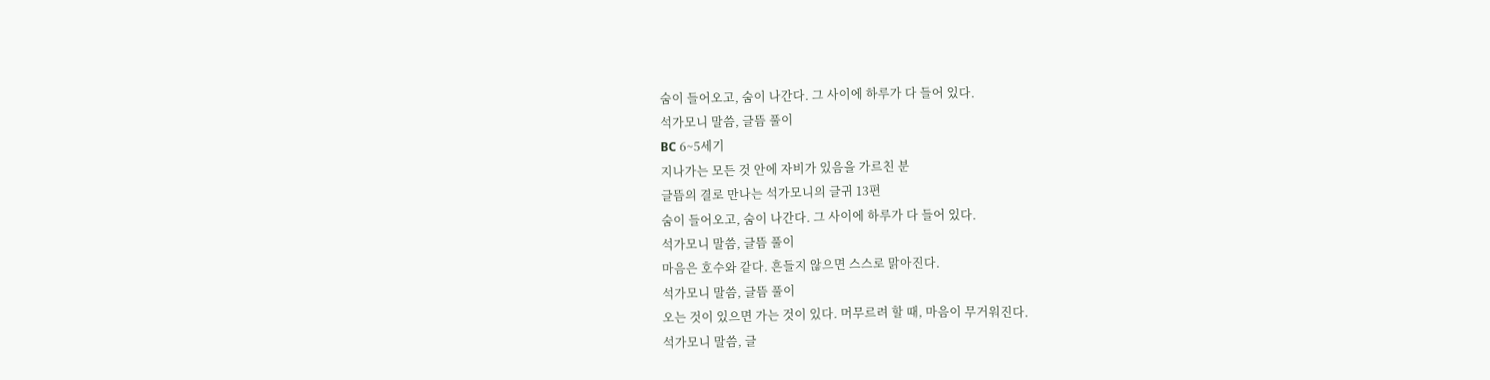숨이 들어오고, 숨이 나간다. 그 사이에 하루가 다 들어 있다.
석가모니 말씀, 글뜸 풀이
BC 6~5세기
지나가는 모든 것 안에 자비가 있음을 가르친 분
글뜸의 결로 만나는 석가모니의 글귀 13편
숨이 들어오고, 숨이 나간다. 그 사이에 하루가 다 들어 있다.
석가모니 말씀, 글뜸 풀이
마음은 호수와 같다. 흔들지 않으면 스스로 맑아진다.
석가모니 말씀, 글뜸 풀이
오는 것이 있으면 가는 것이 있다. 머무르려 할 때, 마음이 무거워진다.
석가모니 말씀, 글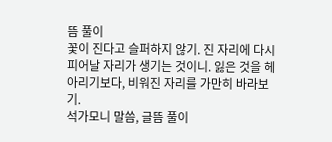뜸 풀이
꽃이 진다고 슬퍼하지 않기. 진 자리에 다시 피어날 자리가 생기는 것이니. 잃은 것을 헤아리기보다, 비워진 자리를 가만히 바라보기.
석가모니 말씀, 글뜸 풀이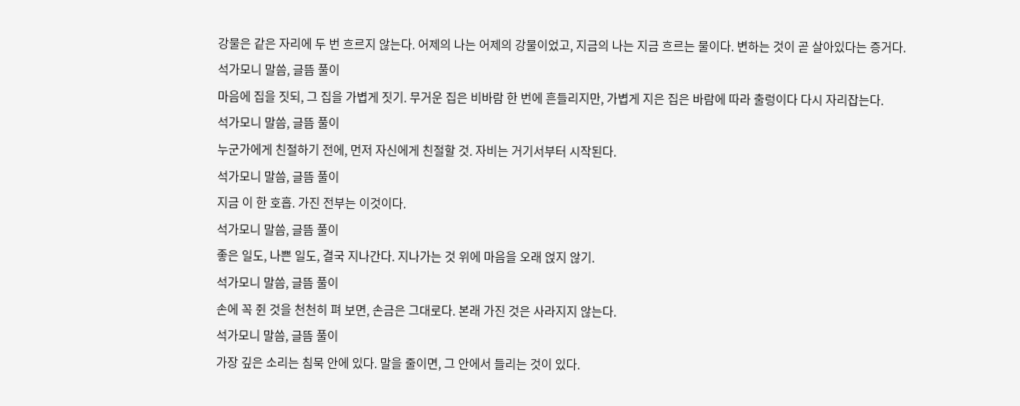강물은 같은 자리에 두 번 흐르지 않는다. 어제의 나는 어제의 강물이었고, 지금의 나는 지금 흐르는 물이다. 변하는 것이 곧 살아있다는 증거다.
석가모니 말씀, 글뜸 풀이
마음에 집을 짓되, 그 집을 가볍게 짓기. 무거운 집은 비바람 한 번에 흔들리지만, 가볍게 지은 집은 바람에 따라 출렁이다 다시 자리잡는다.
석가모니 말씀, 글뜸 풀이
누군가에게 친절하기 전에, 먼저 자신에게 친절할 것. 자비는 거기서부터 시작된다.
석가모니 말씀, 글뜸 풀이
지금 이 한 호흡. 가진 전부는 이것이다.
석가모니 말씀, 글뜸 풀이
좋은 일도, 나쁜 일도, 결국 지나간다. 지나가는 것 위에 마음을 오래 얹지 않기.
석가모니 말씀, 글뜸 풀이
손에 꼭 쥔 것을 천천히 펴 보면, 손금은 그대로다. 본래 가진 것은 사라지지 않는다.
석가모니 말씀, 글뜸 풀이
가장 깊은 소리는 침묵 안에 있다. 말을 줄이면, 그 안에서 들리는 것이 있다.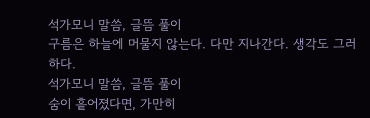석가모니 말씀, 글뜸 풀이
구름은 하늘에 머물지 않는다. 다만 지나간다. 생각도 그러하다.
석가모니 말씀, 글뜸 풀이
숨이 흩어졌다면, 가만히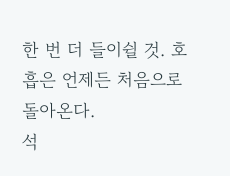한 번 더 들이쉴 것. 호흡은 언제든 처음으로 돌아온다.
석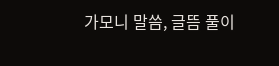가모니 말씀, 글뜸 풀이